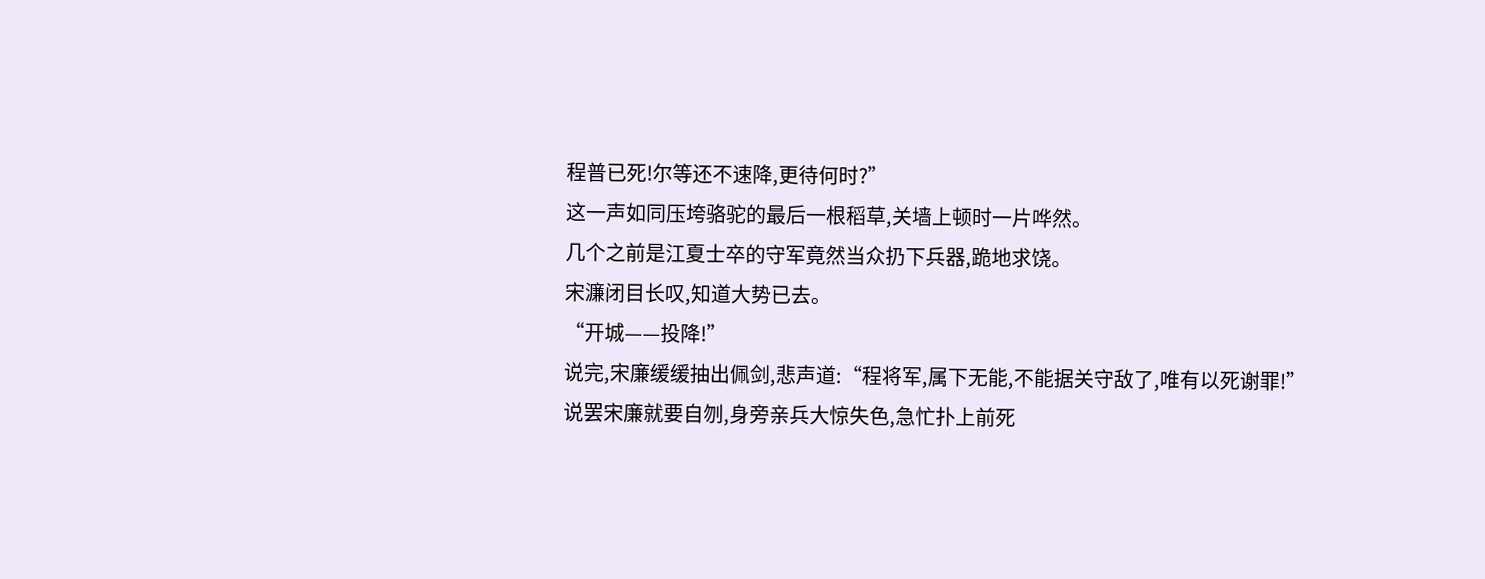程普已死!尔等还不速降,更待何时?”
这一声如同压垮骆驼的最后一根稻草,关墙上顿时一片哗然。
几个之前是江夏士卒的守军竟然当众扔下兵器,跪地求饶。
宋濂闭目长叹,知道大势已去。
“开城——投降!”
说完,宋廉缓缓抽出佩剑,悲声道:“程将军,属下无能,不能据关守敌了,唯有以死谢罪!”
说罢宋廉就要自刎,身旁亲兵大惊失色,急忙扑上前死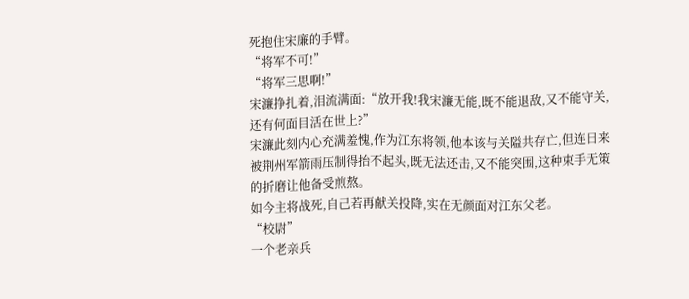死抱住宋廉的手臂。
“将军不可!”
“将军三思啊!”
宋濂挣扎着,泪流满面:“放开我!我宋濂无能,既不能退敌,又不能守关,还有何面目活在世上?”
宋濂此刻内心充满羞愧,作为江东将领,他本该与关隘共存亡,但连日来被荆州军箭雨压制得抬不起头,既无法还击,又不能突围,这种束手无策的折磨让他备受煎熬。
如今主将战死,自己若再献关投降,实在无颜面对江东父老。
“校尉”
一个老亲兵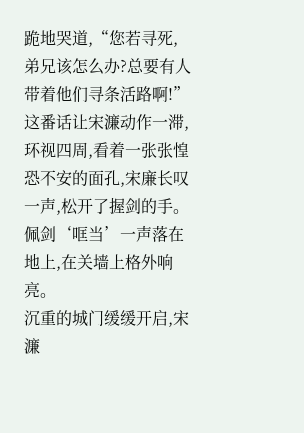跪地哭道,“您若寻死,弟兄该怎么办?总要有人带着他们寻条活路啊!”
这番话让宋濂动作一滞,环视四周,看着一张张惶恐不安的面孔,宋廉长叹一声,松开了握剑的手。
佩剑‘哐当’一声落在地上,在关墙上格外响亮。
沉重的城门缓缓开启,宋濂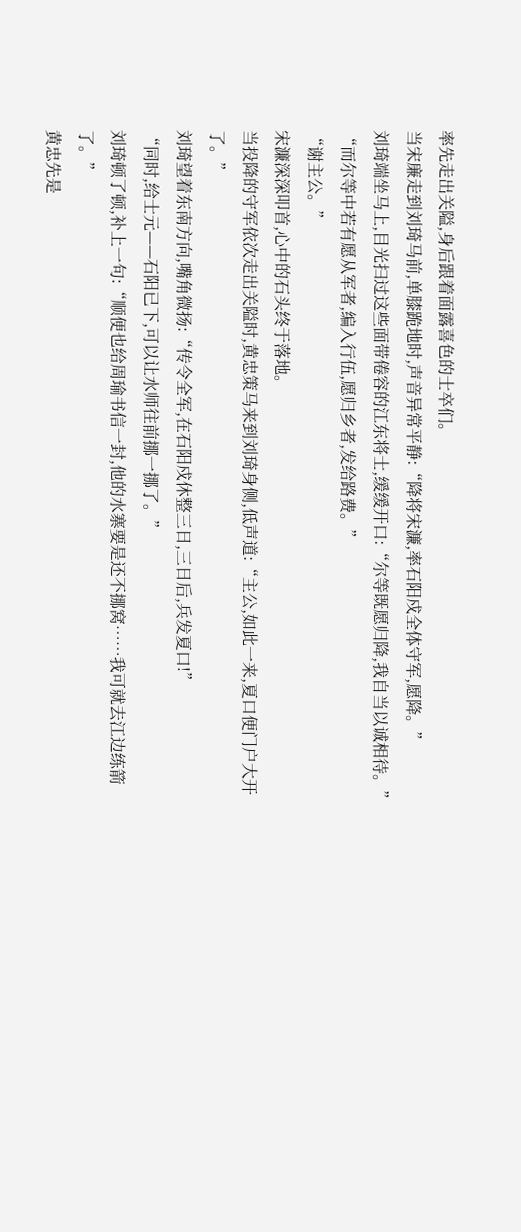率先走出关隘,身后跟着面露喜色的士卒们。
当宋廉走到刘琦马前,单膝跪地时,声音异常平静:“降将宋濂,率石阳戍全体守军,愿降。”
刘琦端坐马上,目光扫过这些面带倦容的江东将士,缓缓开口:“尔等既愿归降,我自当以诚相待。”
“而尔等中若有愿从军者,编入行伍,愿归乡者,发给路费。”
“谢主公。”
宋濂深深叩首,心中的石头终于落地。
当投降的守军依次走出关隘时,黄忠策马来到刘琦身侧,低声道:“主公,如此一来,夏口便门户大开了。”
刘琦望着东南方向,嘴角微扬:“传令全军,在石阳戍休整三日,三日后,兵发夏口!”
“同时,给士元——石阳已下,可以让水师往前挪一挪了。”
刘琦顿了顿,补上一句:“顺便也给周瑜书信一封,他的水寨要是还不挪窝……我可就去江边练箭了。”
黄忠先是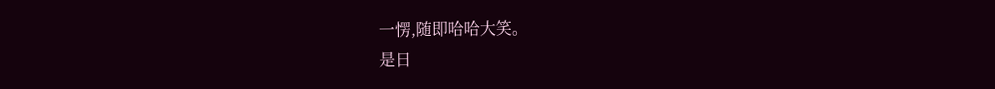一愣,随即哈哈大笑。
是日